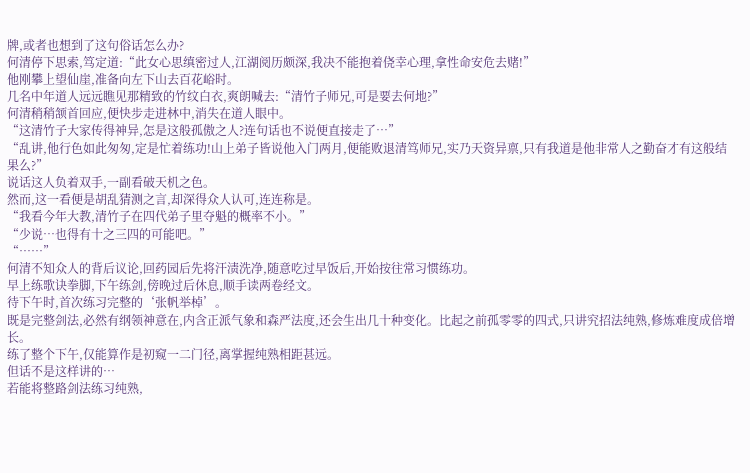牌,或者也想到了这句俗话怎么办?
何清停下思索,笃定道:“此女心思缜密过人,江湖阅历颇深,我决不能抱着侥幸心理,拿性命安危去赌!”
他刚攀上望仙崖,准备向左下山去百花峪时。
几名中年道人远远瞧见那精致的竹纹白衣,爽朗喊去:“清竹子师兄,可是要去何地?”
何清稍稍颔首回应,便快步走进林中,消失在道人眼中。
“这清竹子大家传得神异,怎是这般孤傲之人?连句话也不说便直接走了…”
“乱讲,他行色如此匆匆,定是忙着练功!山上弟子皆说他入门两月,便能败退清笃师兄,实乃天资异禀,只有我道是他非常人之勤奋才有这般结果么?”
说话这人负着双手,一副看破天机之色。
然而,这一看便是胡乱猜测之言,却深得众人认可,连连称是。
“我看今年大教,清竹子在四代弟子里夺魁的概率不小。”
“少说…也得有十之三四的可能吧。”
“……”
何清不知众人的背后议论,回药园后先将汗渍洗净,随意吃过早饭后,开始按往常习惯练功。
早上练歌诀拳脚,下午练剑,傍晚过后休息,顺手读两卷经文。
待下午时,首次练习完整的‘张帆举棹’。
既是完整剑法,必然有纲领神意在,内含正派气象和森严法度,还会生出几十种变化。比起之前孤零零的四式,只讲究招法纯熟,修炼难度成倍增长。
练了整个下午,仅能算作是初窥一二门径,离掌握纯熟相距甚远。
但话不是这样讲的…
若能将整路剑法练习纯熟,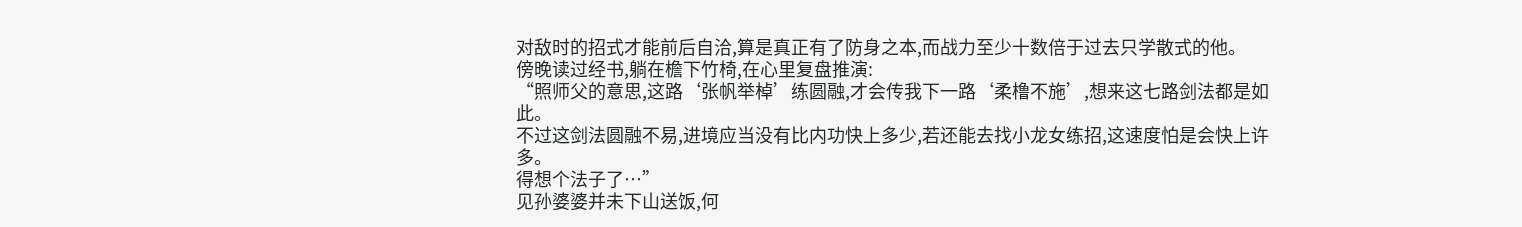对敌时的招式才能前后自洽,算是真正有了防身之本,而战力至少十数倍于过去只学散式的他。
傍晚读过经书,躺在檐下竹椅,在心里复盘推演:
“照师父的意思,这路‘张帆举棹’练圆融,才会传我下一路‘柔橹不施’,想来这七路剑法都是如此。
不过这剑法圆融不易,进境应当没有比内功快上多少,若还能去找小龙女练招,这速度怕是会快上许多。
得想个法子了…”
见孙婆婆并未下山送饭,何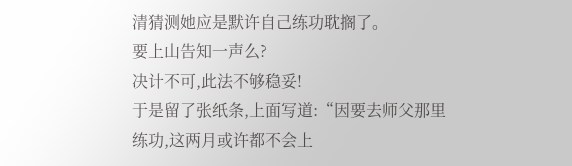清猜测她应是默许自己练功耽搁了。
要上山告知一声么?
决计不可,此法不够稳妥!
于是留了张纸条,上面写道:“因要去师父那里练功,这两月或许都不会上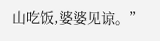山吃饭,婆婆见谅。”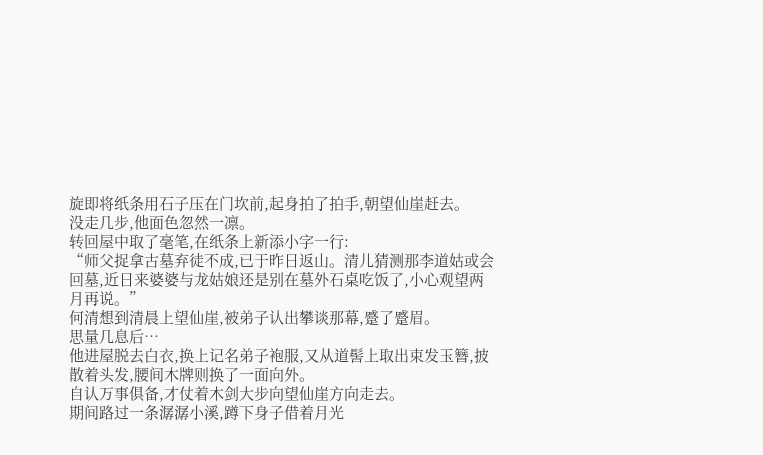旋即将纸条用石子压在门坎前,起身拍了拍手,朝望仙崖赶去。
没走几步,他面色忽然一凛。
转回屋中取了毫笔,在纸条上新添小字一行:
“师父捉拿古墓弃徒不成,已于昨日返山。清儿猜测那李道姑或会回墓,近日来婆婆与龙姑娘还是别在墓外石桌吃饭了,小心观望两月再说。”
何清想到清晨上望仙崖,被弟子认出攀谈那幕,蹙了蹙眉。
思量几息后…
他进屋脱去白衣,换上记名弟子袍服,又从道髻上取出束发玉簪,披散着头发,腰间木牌则换了一面向外。
自认万事俱备,才仗着木剑大步向望仙崖方向走去。
期间路过一条潺潺小溪,蹲下身子借着月光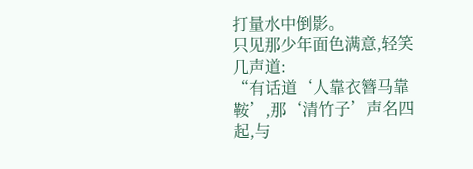打量水中倒影。
只见那少年面色满意,轻笑几声道:
“有话道‘人靠衣簪马靠鞍’,那‘清竹子’声名四起,与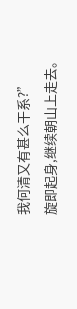我何清又有甚么干系?”
旋即起身,继续朝山上走去。